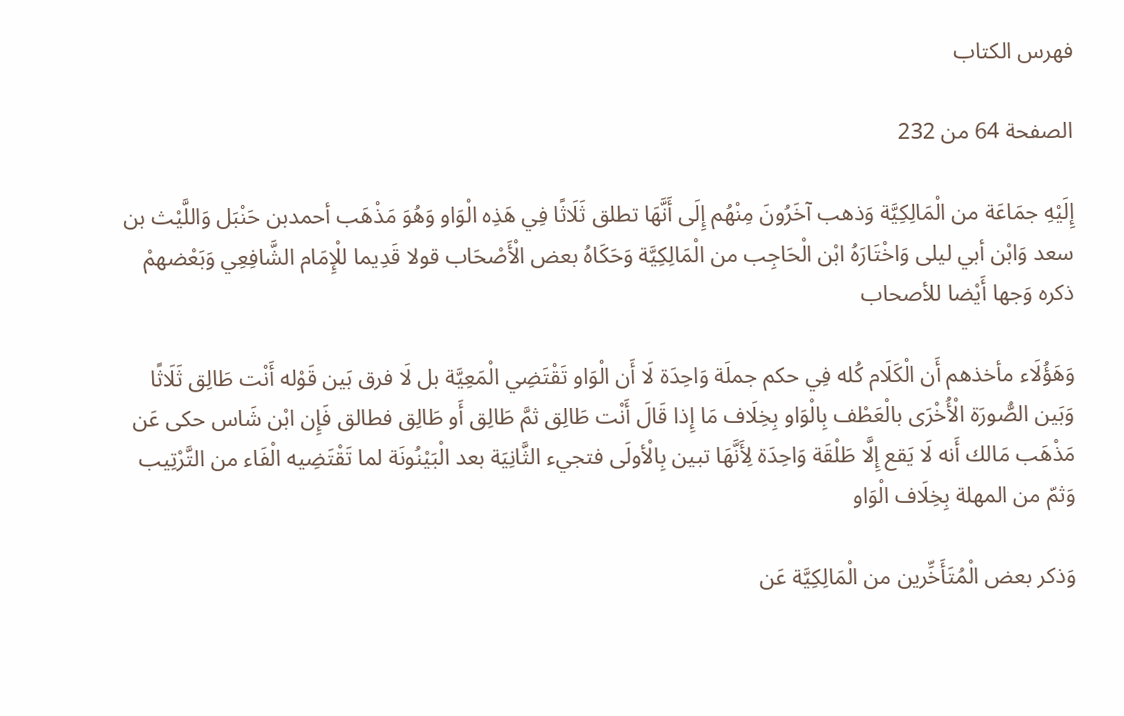فهرس الكتاب

الصفحة 64 من 232

إِلَيْهِ جمَاعَة من الْمَالِكِيَّة وَذهب آخَرُونَ مِنْهُم إِلَى أَنَّهَا تطلق ثَلَاثًا فِي هَذِه الْوَاو وَهُوَ مَذْهَب أحمدبن حَنْبَل وَاللَّيْث بن سعد وَابْن أبي ليلى وَاخْتَارَهُ ابْن الْحَاجِب من الْمَالِكِيَّة وَحَكَاهُ بعض الْأَصْحَاب قولا قَدِيما للْإِمَام الشَّافِعِي وَبَعْضهمْ ذكره وَجها أَيْضا للأصحاب

وَهَؤُلَاء مأخذهم أَن الْكَلَام كُله فِي حكم جملَة وَاحِدَة لَا أَن الْوَاو تَقْتَضِي الْمَعِيَّة بل لَا فرق بَين قَوْله أَنْت طَالِق ثَلَاثًا وَبَين الصُّورَة الْأُخْرَى بالْعَطْف بِالْوَاو بِخِلَاف مَا إِذا قَالَ أَنْت طَالِق ثمَّ طَالِق أَو طَالِق فطالق فَإِن ابْن شَاس حكى عَن مَذْهَب مَالك أَنه لَا يَقع إِلَّا طَلْقَة وَاحِدَة لِأَنَّهَا تبين بِالْأولَى فتجيء الثَّانِيَة بعد الْبَيْنُونَة لما تَقْتَضِيه الْفَاء من التَّرْتِيب وَثمّ من المهلة بِخِلَاف الْوَاو

وَذكر بعض الْمُتَأَخِّرين من الْمَالِكِيَّة عَن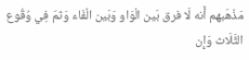مَذْهَبهم أَنه لَا فرق بَين الْوَاو وَبَين الْفَاء وَثمّ فِي وُقُوع الثَّلَاث وَإِن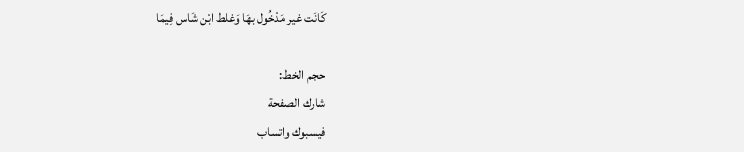كَانَت غير مَدْخُول بهَا وَغلط ابْن شَاس فِيمَا

حجم الخط:
شارك الصفحة
فيسبوك واتساب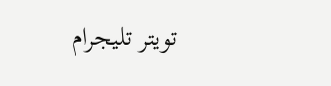تويتر تليجرام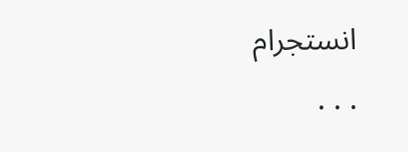انستجرام
. . .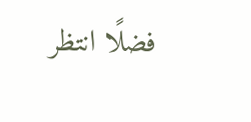فضلًا انتظر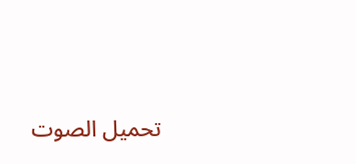تحميل الصوت